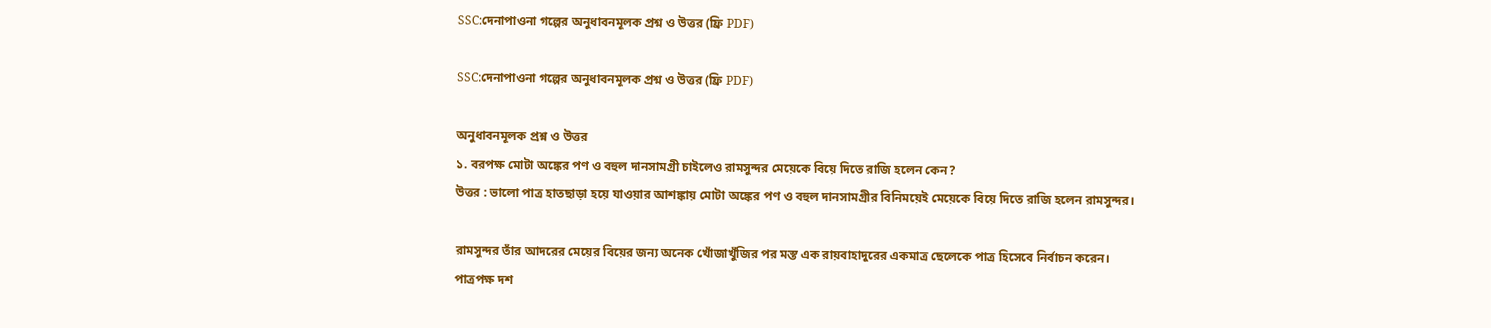SSC:দেনাপাওনা গল্পের অনুধাবনমূলক প্রশ্ন ও উত্তর (ফ্রি PDF)

SSC:দেনাপাওনা গল্পের অনুধাবনমূলক প্রশ্ন ও উত্তর (ফ্রি PDF)

অনুধাবনমূলক প্রশ্ন ও উত্তর
১. বরপক্ষ মোটা অঙ্কের পণ ও বহুল দানসামগ্রী চাইলেও রামসুন্দর মেয়েকে বিয়ে দিতে রাজি হলেন কেন?
উত্তর : ভালো পাত্র হাতছাড়া হয়ে যাওয়ার আশঙ্কায় মোটা অঙ্কের পণ ও বহুল দানসামগ্রীর বিনিময়েই মেয়েকে বিয়ে দিতে রাজি হলেন রামসুন্দর।

রামসুন্দর তাঁর আদরের মেয়ের বিয়ের জন্য অনেক খোঁজাখুঁজির পর মস্ত এক রায়বাহাদুরের একমাত্র ছেলেকে পাত্র হিসেবে নির্বাচন করেন। পাত্রপক্ষ দশ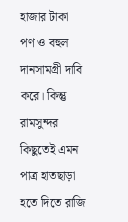হাজার টাকা পণ ও বহুল দানসামগ্রী দাবি করে। কিন্তু রামসুন্দর কিছুতেই এমন পাত্র হাতছাড়া হতে দিতে রাজি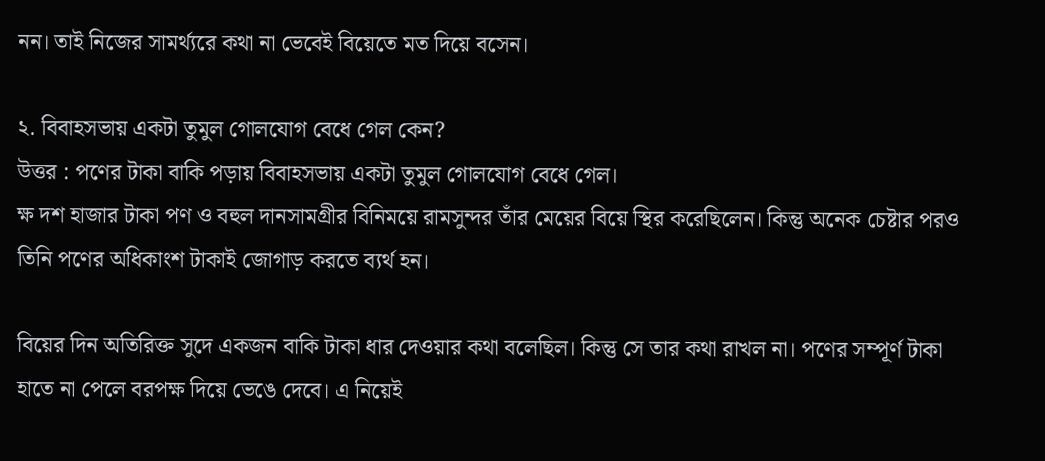নন। তাই নিজের সামর্থ্যরে কথা না ভেবেই বিয়েতে মত দিয়ে বসেন।

২. বিবাহসভায় একটা তুমুল গোলযোগ বেধে গেল কেন?
উত্তর : পণের টাকা বাকি পড়ায় বিবাহসভায় একটা তুমুল গোলযোগ বেধে গেল।
ক্ষ দশ হাজার টাকা পণ ও বহুল দানসামগ্রীর বিনিময়ে রামসুন্দর তাঁর মেয়ের বিয়ে স্থির করেছিলেন। কিন্তু অনেক চেষ্টার পরও তিনি পণের অধিকাংশ টাকাই জোগাড় করতে ব্যর্থ হন।

বিয়ের দিন অতিরিক্ত সুদে একজন বাকি টাকা ধার দেওয়ার কথা বলেছিল। কিন্তু সে তার কথা রাখল না। পণের সম্পূর্ণ টাকা হাতে না পেলে বরপক্ষ দিয়ে ভেঙে দেবে। এ নিয়েই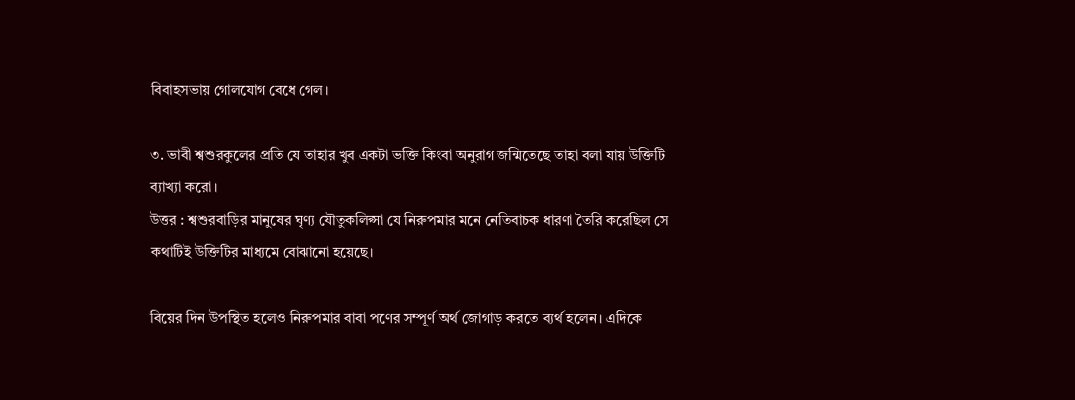বিবাহসভায় গোলযোগ বেধে গেল।

৩. ভাবী শ্বশুরকুলের প্রতি যে তাহার খুব একটা ভক্তি কিংবা অনুরাগ জন্মিতেছে তাহা বলা যায় উক্তিটি ব্যাখ্যা করো।
উত্তর : শ্বশুরবাড়ির মানুষের ঘৃণ্য যৌতুকলিপ্সা যে নিরুপমার মনে নেতিবাচক ধারণা তৈরি করেছিল সে কথাটিই উক্তিটির মাধ্যমে বোঝানো হয়েছে।

বিয়ের দিন উপস্থিত হলেও নিরুপমার বাবা পণের সম্পূর্ণ অর্থ জোগাড় করতে ব্যর্থ হলেন। এদিকে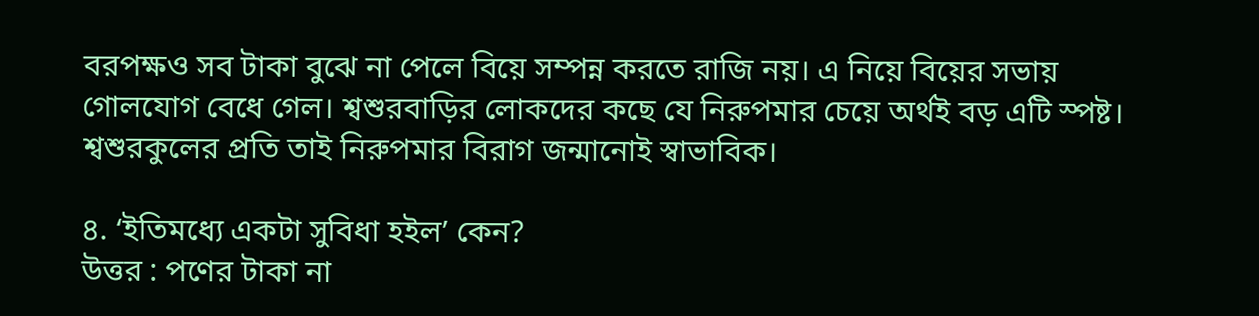বরপক্ষও সব টাকা বুঝে না পেলে বিয়ে সম্পন্ন করতে রাজি নয়। এ নিয়ে বিয়ের সভায় গোলযোগ বেধে গেল। শ্বশুরবাড়ির লোকদের কছে যে নিরুপমার চেয়ে অর্থই বড় এটি স্পষ্ট। শ্বশুরকুলের প্রতি তাই নিরুপমার বিরাগ জন্মানোই স্বাভাবিক।

৪. ‘ইতিমধ্যে একটা সুবিধা হইল’ কেন?
উত্তর : পণের টাকা না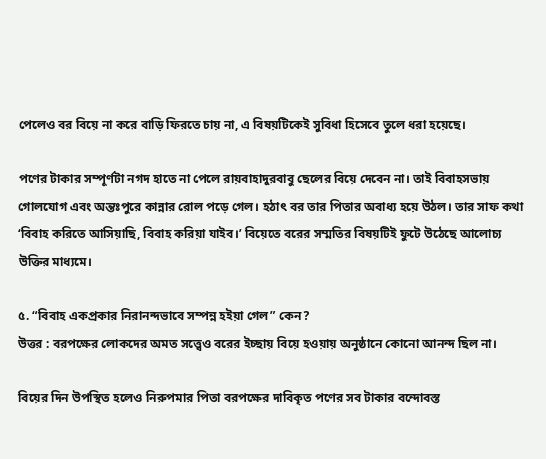পেলেও বর বিয়ে না করে বাড়ি ফিরতে চায় না, এ বিষয়টিকেই সুবিধা হিসেবে তুলে ধরা হয়েছে।

পণের টাকার সম্পূর্ণটা নগদ হাতে না পেলে রায়বাহাদুরবাবু ছেলের বিয়ে দেবেন না। তাই বিবাহসভায় গোলযোগ এবং অন্তঃপুরে কান্নার রোল পড়ে গেল। হঠাৎ বর তার পিতার অবাধ্য হয়ে উঠল। তার সাফ কথা ‘বিবাহ করিতে আসিয়াছি, বিবাহ করিয়া যাইব।’ বিয়েতে বরের সম্মতির বিষয়টিই ফুটে উঠেছে আলোচ্য উক্তির মাধ্যমে।

৫. “বিবাহ একপ্রকার নিরানন্দভাবে সম্পন্ন হইয়া গেল” কেন?
উত্তর : বরপক্ষের লোকদের অমত সত্ত্বেও বরের ইচ্ছায় বিয়ে হওয়ায় অনুষ্ঠানে কোনো আনন্দ ছিল না।

বিয়ের দিন উপস্থিত হলেও নিরুপমার পিতা বরপক্ষের দাবিকৃত পণের সব টাকার বন্দোবস্ত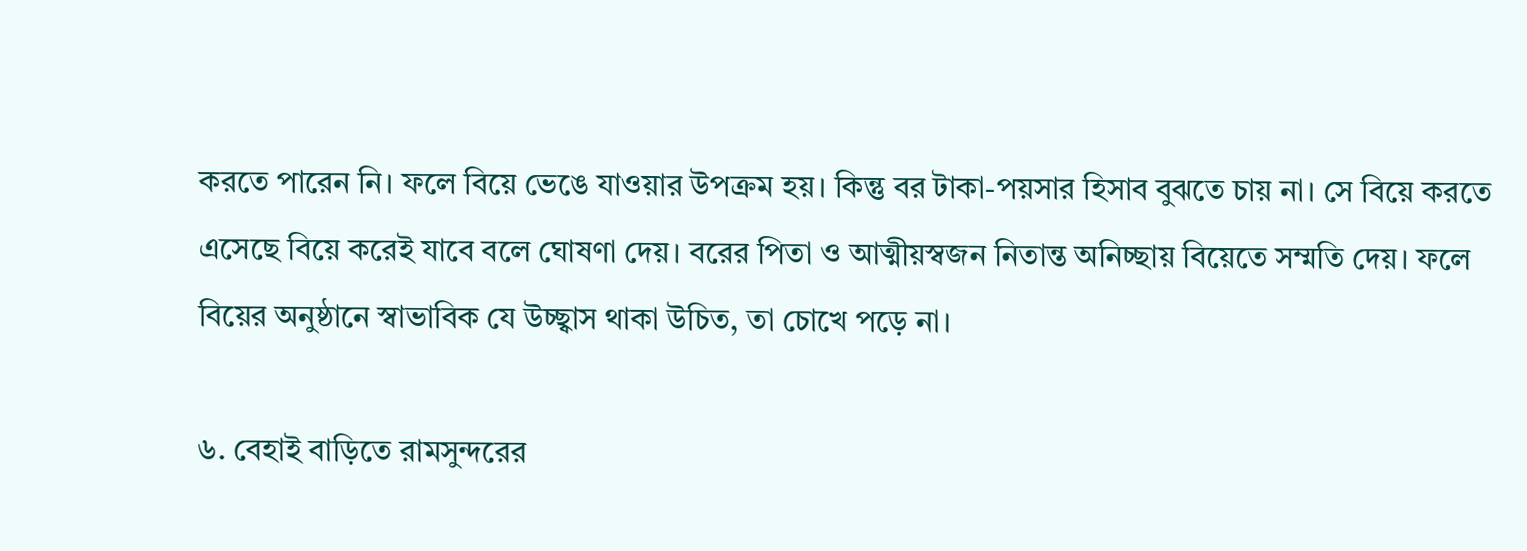করতে পারেন নি। ফলে বিয়ে ভেঙে যাওয়ার উপক্রম হয়। কিন্তু বর টাকা-পয়সার হিসাব বুঝতে চায় না। সে বিয়ে করতে এসেছে বিয়ে করেই যাবে বলে ঘোষণা দেয়। বরের পিতা ও আত্মীয়স্বজন নিতান্ত অনিচ্ছায় বিয়েতে সম্মতি দেয়। ফলে বিয়ের অনুষ্ঠানে স্বাভাবিক যে উচ্ছ্বাস থাকা উচিত, তা চোখে পড়ে না।

৬. বেহাই বাড়িতে রামসুন্দরের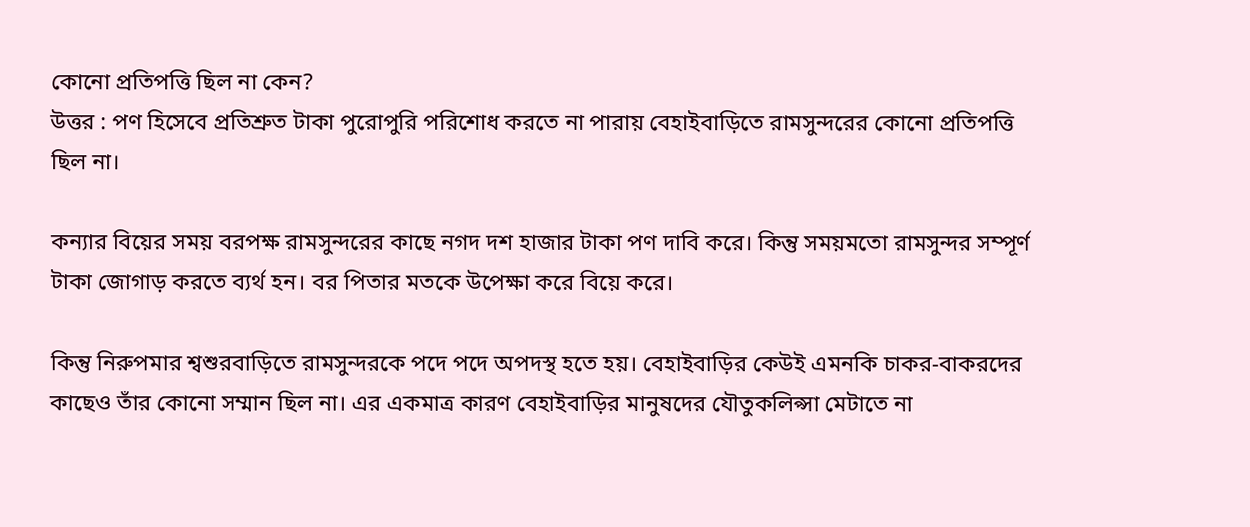কোনো প্রতিপত্তি ছিল না কেন?
উত্তর : পণ হিসেবে প্রতিশ্রুত টাকা পুরোপুরি পরিশোধ করতে না পারায় বেহাইবাড়িতে রামসুন্দরের কোনো প্রতিপত্তি ছিল না।

কন্যার বিয়ের সময় বরপক্ষ রামসুন্দরের কাছে নগদ দশ হাজার টাকা পণ দাবি করে। কিন্তু সময়মতো রামসুন্দর সম্পূর্ণ টাকা জোগাড় করতে ব্যর্থ হন। বর পিতার মতকে উপেক্ষা করে বিয়ে করে।

কিন্তু নিরুপমার শ্বশুরবাড়িতে রামসুন্দরকে পদে পদে অপদস্থ হতে হয়। বেহাইবাড়ির কেউই এমনকি চাকর-বাকরদের কাছেও তাঁর কোনো সম্মান ছিল না। এর একমাত্র কারণ বেহাইবাড়ির মানুষদের যৌতুকলিপ্সা মেটাতে না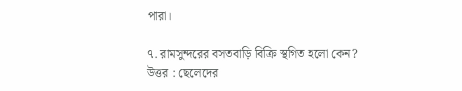পারা।

৭. রামসুন্দরের বসতবাড়ি বিক্রি স্থগিত হলো কেন?
উত্তর : ছেলেদের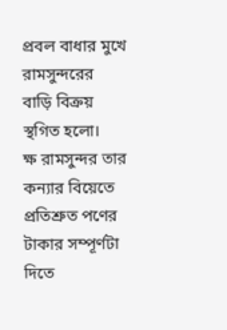প্রবল বাধার মুখে রামসুন্দরের বাড়ি বিক্রয় স্থগিত হলো।
ক্ষ রামসুন্দর তার কন্যার বিয়েতে প্রতিশ্রুত পণের টাকার সম্পূর্ণটা দিতে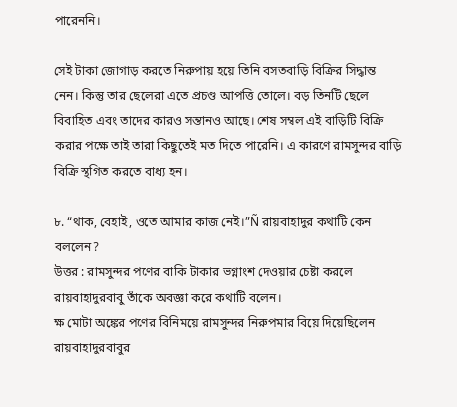পারেননি।

সেই টাকা জোগাড় করতে নিরুপায় হয়ে তিনি বসতবাড়ি বিক্রির সিদ্ধান্ত নেন। কিন্তু তার ছেলেরা এতে প্রচণ্ড আপত্তি তোলে। বড় তিনটি ছেলে বিবাহিত এবং তাদের কারও সন্তানও আছে। শেষ সম্বল এই বাড়িটি বিক্রি করার পক্ষে তাই তারা কিছুতেই মত দিতে পারেনি। এ কারণে রামসুন্দর বাড়ি বিক্রি স্থগিত করতে বাধ্য হন।

৮. “থাক, বেহাই, ওতে আমার কাজ নেই।”Ñ রায়বাহাদুর কথাটি কেন বললেন?
উত্তর : রামসুন্দর পণের বাকি টাকার ভগ্নাংশ দেওয়ার চেষ্টা করলে রায়বাহাদুরবাবু তাঁকে অবজ্ঞা করে কথাটি বলেন।
ক্ষ মোটা অঙ্কের পণের বিনিময়ে রামসুন্দর নিরুপমার বিয়ে দিয়েছিলেন রায়বাহাদুরবাবুর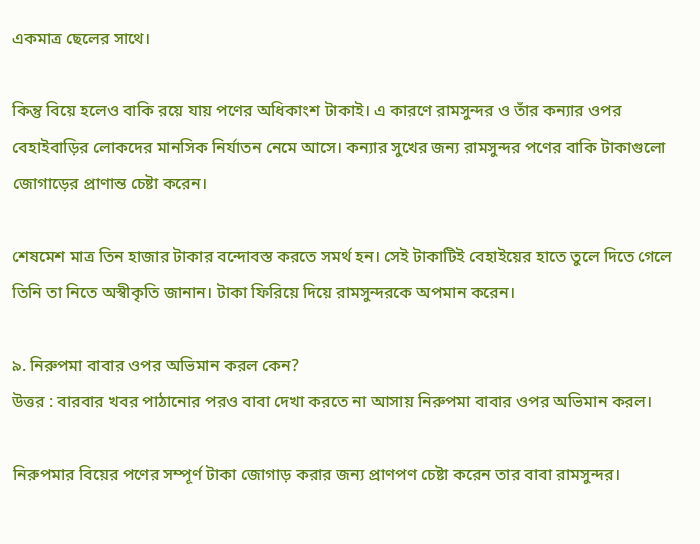একমাত্র ছেলের সাথে।

কিন্তু বিয়ে হলেও বাকি রয়ে যায় পণের অধিকাংশ টাকাই। এ কারণে রামসুন্দর ও তাঁর কন্যার ওপর বেহাইবাড়ির লোকদের মানসিক নির্যাতন নেমে আসে। কন্যার সুখের জন্য রামসুন্দর পণের বাকি টাকাগুলো জোগাড়ের প্রাণান্ত চেষ্টা করেন।

শেষমেশ মাত্র তিন হাজার টাকার বন্দোবস্ত করতে সমর্থ হন। সেই টাকাটিই বেহাইয়ের হাতে তুলে দিতে গেলে তিনি তা নিতে অস্বীকৃতি জানান। টাকা ফিরিয়ে দিয়ে রামসুন্দরকে অপমান করেন।

৯. নিরুপমা বাবার ওপর অভিমান করল কেন?
উত্তর : বারবার খবর পাঠানোর পরও বাবা দেখা করতে না আসায় নিরুপমা বাবার ওপর অভিমান করল।

নিরুপমার বিয়ের পণের সম্পূর্ণ টাকা জোগাড় করার জন্য প্রাণপণ চেষ্টা করেন তার বাবা রামসুন্দর।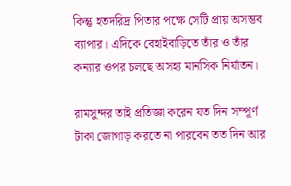কিন্তু হতদরিদ্র পিতার পক্ষে সেটি প্রায় অসম্ভব ব্যাপার। এদিকে বেহাইবাড়িতে তাঁর ও তাঁর কন্যার ওপর চলছে অসহ্য মানসিক নির্যাতন।

রামসুন্দর তাই প্রতিজ্ঞা করেন যত দিন সম্পূর্ণ টাকা জোগাড় করতে না পারবেন তত দিন আর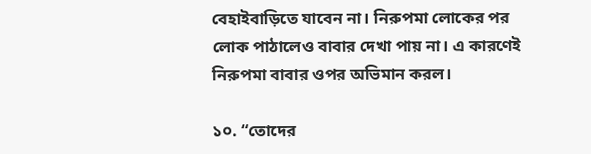বেহাইবাড়িতে যাবেন না। নিরুপমা লোকের পর লোক পাঠালেও বাবার দেখা পায় না। এ কারণেই নিরুপমা বাবার ওপর অভিমান করল।

১০. “তোদের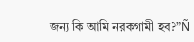জন্য কি আমি নরকগামী হব?”Ñ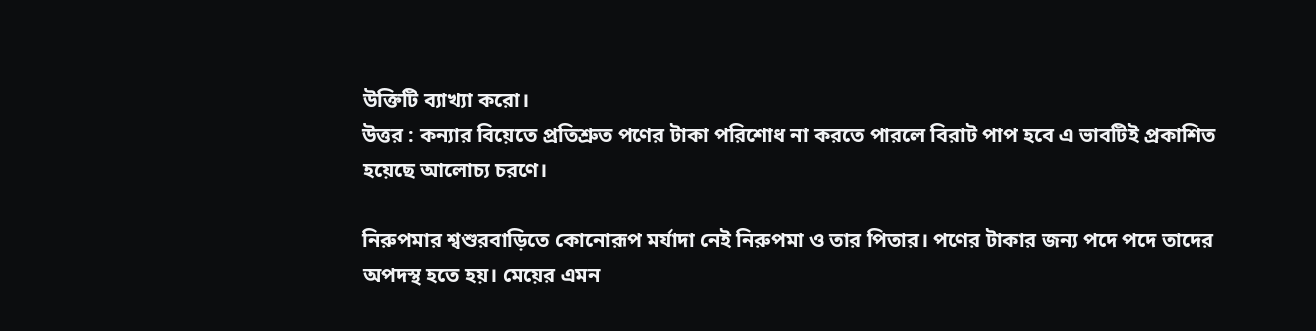উক্তিটি ব্যাখ্যা করো।
উত্তর : কন্যার বিয়েতে প্রতিশ্রুত পণের টাকা পরিশোধ না করতে পারলে বিরাট পাপ হবে এ ভাবটিই প্রকাশিত হয়েছে আলোচ্য চরণে।

নিরুপমার শ্বশুরবাড়িতে কোনোরূপ মর্যাদা নেই নিরুপমা ও তার পিতার। পণের টাকার জন্য পদে পদে তাদের অপদস্থ হতে হয়। মেয়ের এমন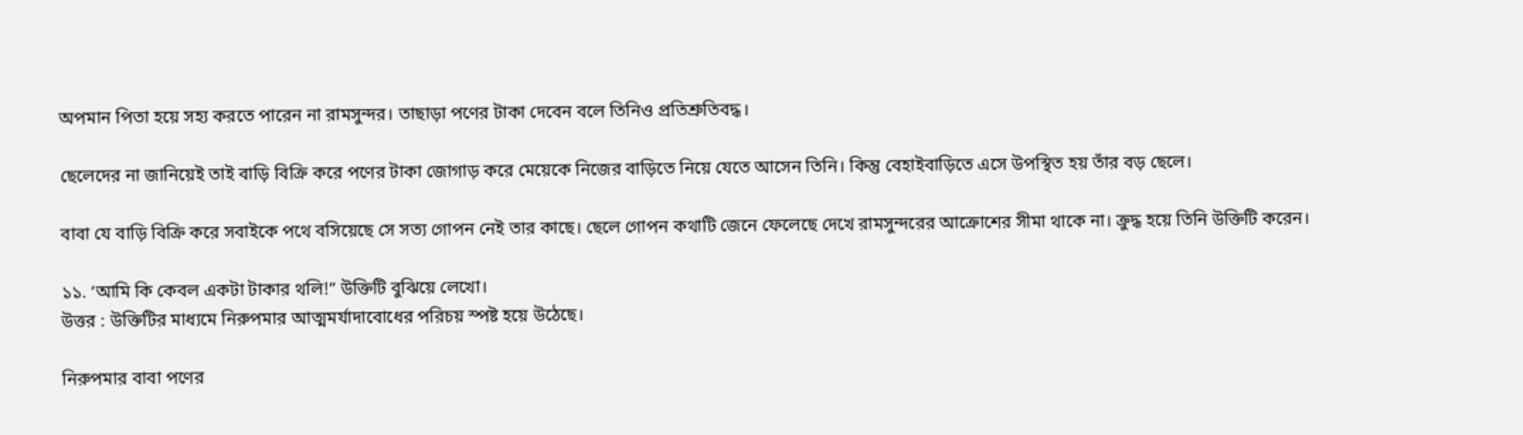অপমান পিতা হয়ে সহ্য করতে পারেন না রামসুন্দর। তাছাড়া পণের টাকা দেবেন বলে তিনিও প্রতিশ্রুতিবদ্ধ।

ছেলেদের না জানিয়েই তাই বাড়ি বিক্রি করে পণের টাকা জোগাড় করে মেয়েকে নিজের বাড়িতে নিয়ে যেতে আসেন তিনি। কিন্তু বেহাইবাড়িতে এসে উপস্থিত হয় তাঁর বড় ছেলে।

বাবা যে বাড়ি বিক্রি করে সবাইকে পথে বসিয়েছে সে সত্য গোপন নেই তার কাছে। ছেলে গোপন কথাটি জেনে ফেলেছে দেখে রামসুন্দরের আক্রোশের সীমা থাকে না। ক্রুদ্ধ হয়ে তিনি উক্তিটি করেন।

১১. ‘আমি কি কেবল একটা টাকার থলি!” উক্তিটি বুঝিয়ে লেখো।
উত্তর : উক্তিটির মাধ্যমে নিরুপমার আত্মমর্যাদাবোধের পরিচয় স্পষ্ট হয়ে উঠেছে।

নিরুপমার বাবা পণের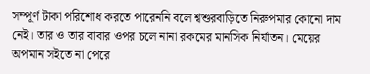সম্পূর্ণ টাকা পরিশোধ করতে পারেননি বলে শ্বশুরবাড়িতে নিরুপমার কোনো দাম নেই। তার ও তার বাবার ওপর চলে নানা রকমের মানসিক নির্যাতন। মেয়ের অপমান সইতে না পেরে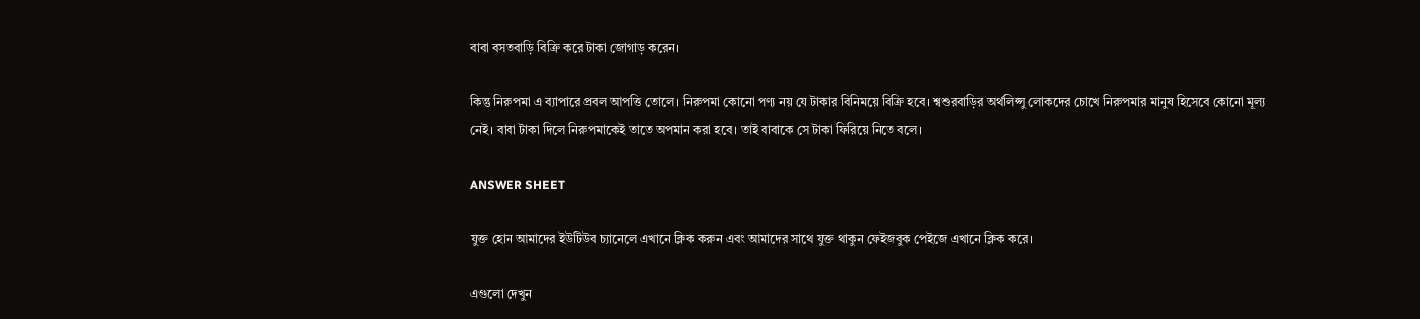বাবা বসতবাড়ি বিক্রি করে টাকা জোগাড় করেন।

কিন্তু নিরুপমা এ ব্যাপারে প্রবল আপত্তি তোলে। নিরুপমা কোনো পণ্য নয় যে টাকার বিনিময়ে বিক্রি হবে। শ্বশুরবাড়ির অর্থলিপ্সু লোকদের চোখে নিরুপমার মানুষ হিসেবে কোনো মূল্য নেই। বাবা টাকা দিলে নিরুপমাকেই তাতে অপমান করা হবে। তাই বাবাকে সে টাকা ফিরিয়ে নিতে বলে।

ANSWER SHEET

যুক্ত হোন আমাদের ইউটিউব চ্যানেলে এখানে ক্লিক করুন এবং আমাদের সাথে যুক্ত থাকুন ফেইজবুক পেইজে এখানে ক্লিক করে।

এগুলো দেখুন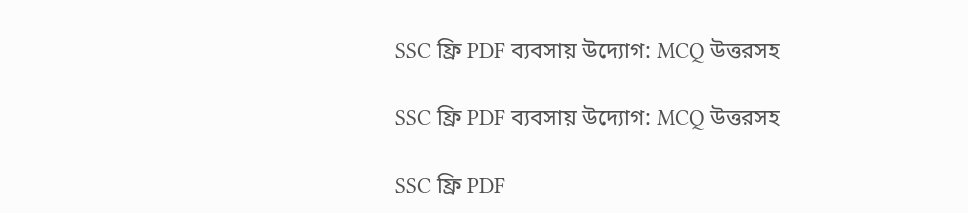SSC ফ্রি PDF ব্যবসায় উদ্যোগ: MCQ উত্তরসহ

SSC ফ্রি PDF ব্যবসায় উদ্যোগ: MCQ উত্তরসহ

SSC ফ্রি PDF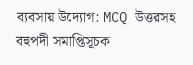ব্যবসায় উদ্যোগ: MCQ উত্তরসহ বহুপদী সমাপ্তিসূচক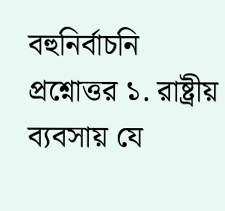বহুনির্বাচনি প্রশ্নোত্তর ১. রাষ্ট্রীয় ব্যবসায় যে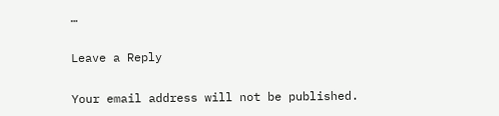…

Leave a Reply

Your email address will not be published.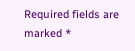Required fields are marked *